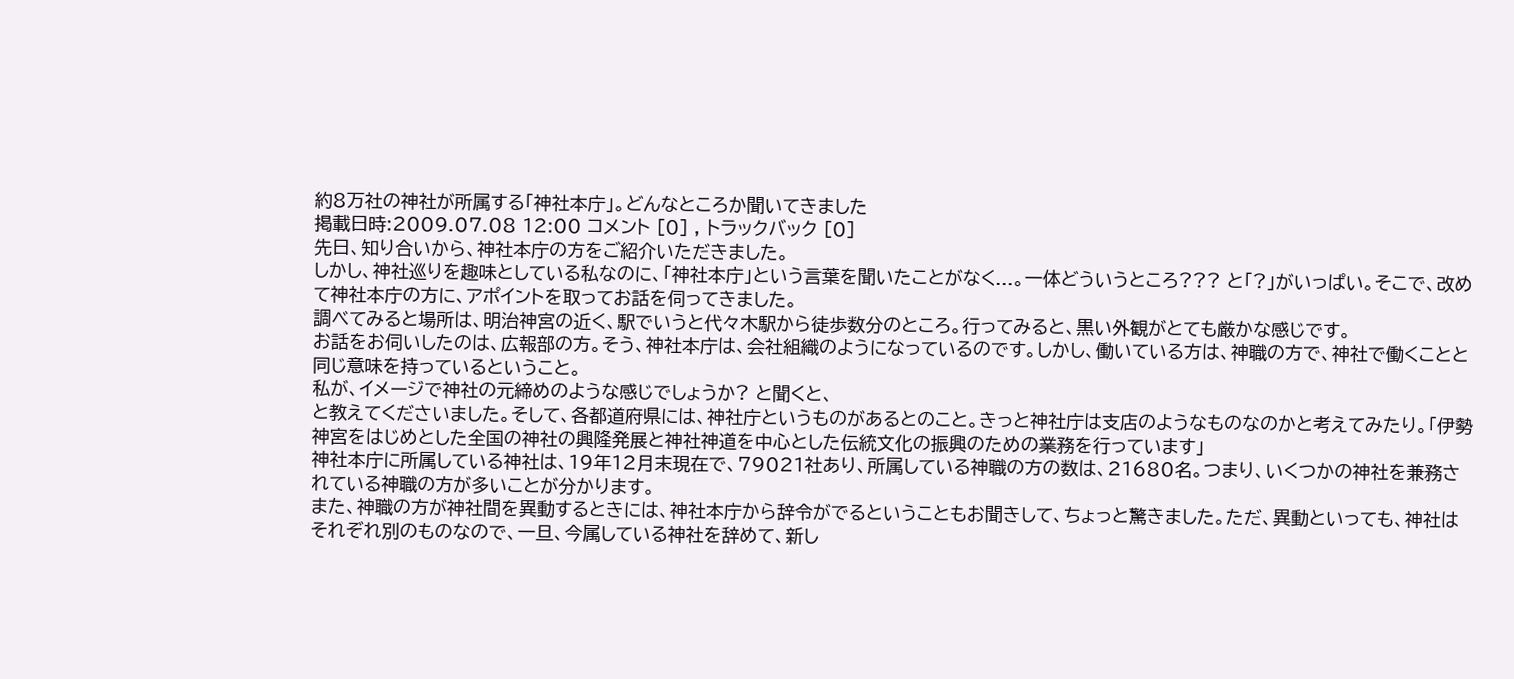約8万社の神社が所属する「神社本庁」。どんなところか聞いてきました
掲載日時:2009.07.08 12:00 コメント [0] , トラックバック [0]
先日、知り合いから、神社本庁の方をご紹介いただきました。
しかし、神社巡りを趣味としている私なのに、「神社本庁」という言葉を聞いたことがなく...。一体どういうところ??? と「?」がいっぱい。そこで、改めて神社本庁の方に、アポイントを取ってお話を伺ってきました。
調べてみると場所は、明治神宮の近く、駅でいうと代々木駅から徒歩数分のところ。行ってみると、黒い外観がとても厳かな感じです。
お話をお伺いしたのは、広報部の方。そう、神社本庁は、会社組織のようになっているのです。しかし、働いている方は、神職の方で、神社で働くことと同じ意味を持っているということ。
私が、イメージで神社の元締めのような感じでしょうか? と聞くと、
と教えてくださいました。そして、各都道府県には、神社庁というものがあるとのこと。きっと神社庁は支店のようなものなのかと考えてみたり。「伊勢神宮をはじめとした全国の神社の興隆発展と神社神道を中心とした伝統文化の振興のための業務を行っています」
神社本庁に所属している神社は、19年12月末現在で、79021社あり、所属している神職の方の数は、21680名。つまり、いくつかの神社を兼務されている神職の方が多いことが分かります。
また、神職の方が神社間を異動するときには、神社本庁から辞令がでるということもお聞きして、ちょっと驚きました。ただ、異動といっても、神社はそれぞれ別のものなので、一旦、今属している神社を辞めて、新し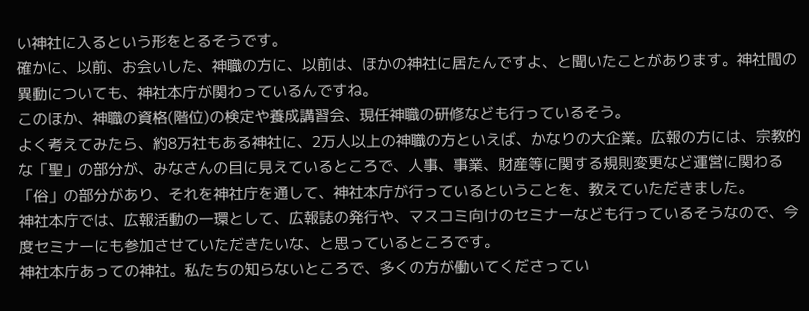い神社に入るという形をとるそうです。
確かに、以前、お会いした、神職の方に、以前は、ほかの神社に居たんですよ、と聞いたことがあります。神社間の異動についても、神社本庁が関わっているんですね。
このほか、神職の資格(階位)の検定や養成講習会、現任神職の研修なども行っているそう。
よく考えてみたら、約8万社もある神社に、2万人以上の神職の方といえば、かなりの大企業。広報の方には、宗教的な「聖」の部分が、みなさんの目に見えているところで、人事、事業、財産等に関する規則変更など運営に関わる「俗」の部分があり、それを神社庁を通して、神社本庁が行っているということを、教えていただきました。
神社本庁では、広報活動の一環として、広報誌の発行や、マスコミ向けのセミナーなども行っているそうなので、今度セミナーにも参加させていただきたいな、と思っているところです。
神社本庁あっての神社。私たちの知らないところで、多くの方が働いてくださってい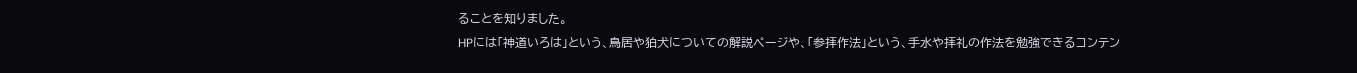ることを知りました。
HPには「神道いろは」という、鳥居や狛犬についての解説ページや、「参拝作法」という、手水や拝礼の作法を勉強できるコンテン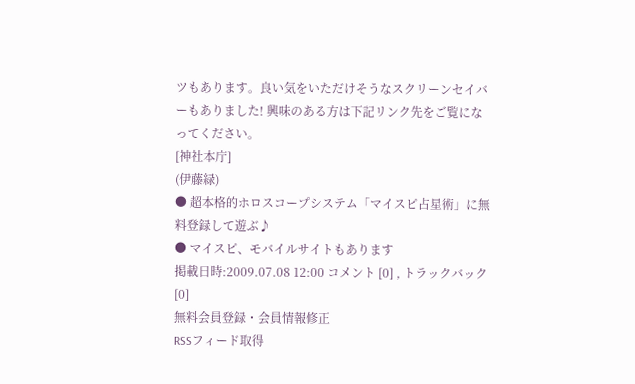ツもあります。良い気をいただけそうなスクリーンセイバーもありました! 興味のある方は下記リンク先をご覧になってください。
[神社本庁]
(伊藤緑)
● 超本格的ホロスコープシステム「マイスピ占星術」に無料登録して遊ぶ♪
● マイスピ、モバイルサイトもあります
掲載日時:2009.07.08 12:00 コメント [0] , トラックバック [0]
無料会員登録・会員情報修正
RSSフィード取得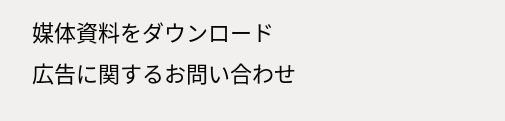媒体資料をダウンロード
広告に関するお問い合わせ